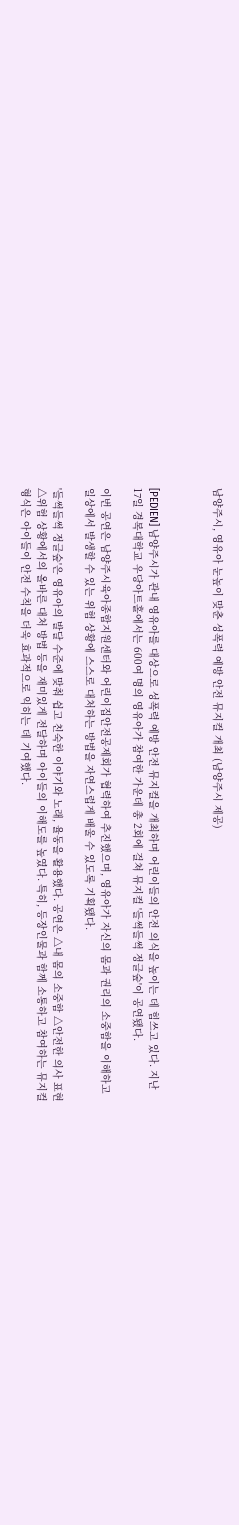남양주시, 영유아 눈높이 맞춘 성폭력 예방 안전 뮤지컬 개최 (남양주시 제공)



[PEDIEN] 남양주시가 관내 영유아를 대상으로 성폭력 예방 안전 뮤지컬을 개최하며 어린이들의 안전 의식을 높이는 데 힘쓰고 있다. 지난 17일 경복대학교 우당아트홀에서는 600여 명의 영유아가 참여한 가운데 총 2회에 걸쳐 뮤지컬 '들썩들썩 정글숲'이 공연됐다.

이번 공연은 남양주시육아종합지원센터와 어린이집안전공제회가 협력하여 추진했으며, 영유아가 자신의 몸과 권리의 소중함을 이해하고 일상에서 발생할 수 있는 위험 상황에 스스로 대처하는 방법을 자연스럽게 배울 수 있도록 기획됐다.

'들썩들썩 정글숲'은 영유아의 발달 수준에 맞춰 쉽고 친숙한 이야기와 노래, 율동을 활용했다. 공연은 △내 몸의 소중함 △안전한 의사 표현 △위험 상황에서의 올바른 대처 방법 등을 재미있게 전달하며 아이들의 이해도를 높였다. 특히, 등장인물과 함께 소통하고 참여하는 뮤지컬 형식은 아이들이 안전 수칙을 더욱 효과적으로 익히는 데 기여했다.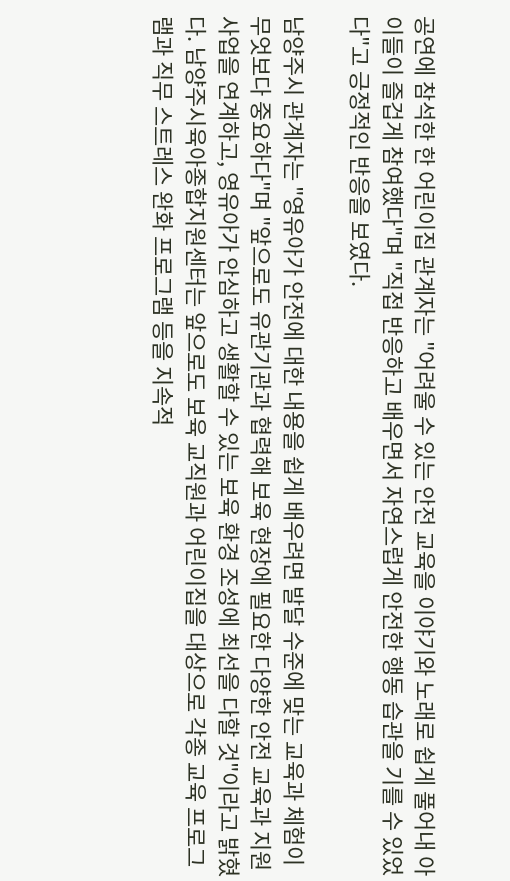공연에 참석한 한 어린이집 관계자는 "어려울 수 있는 안전 교육을 이야기와 노래로 쉽게 풀어내 아이들이 즐겁게 참여했다"며 "직접 반응하고 배우면서 자연스럽게 안전한 행동 습관을 기를 수 있었다"고 긍정적인 반응을 보였다.

남양주시 관계자는 "영유아가 안전에 대한 내용을 쉽게 배우려면 발달 수준에 맞는 교육과 체험이 무엇보다 중요하다"며 "앞으로도 유관기관과 협력해 보육 현장에 필요한 다양한 안전 교육과 지원 사업을 연계하고, 영유아가 안심하고 생활할 수 있는 보육 환경 조성에 최선을 다할 것"이라고 밝혔다. 남양주시육아종합지원센터는 앞으로도 보육 교직원과 어린이집을 대상으로 각종 교육 프로그램과 직무 스트레스 완화 프로그램 등을 지속적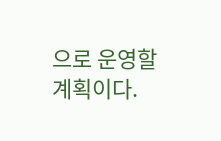으로 운영할 계획이다.